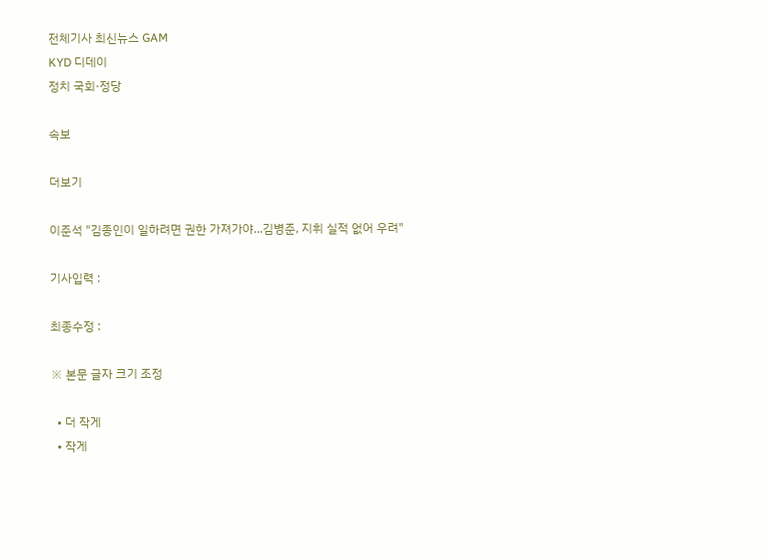전체기사 최신뉴스 GAM
KYD 디데이
정치 국회·정당

속보

더보기

이준석 "김종인이 일하려면 권한 가져가야...김병준, 지휘 실적 없어 우려"

기사입력 :

최종수정 :

※ 본문 글자 크기 조정

  • 더 작게
  • 작게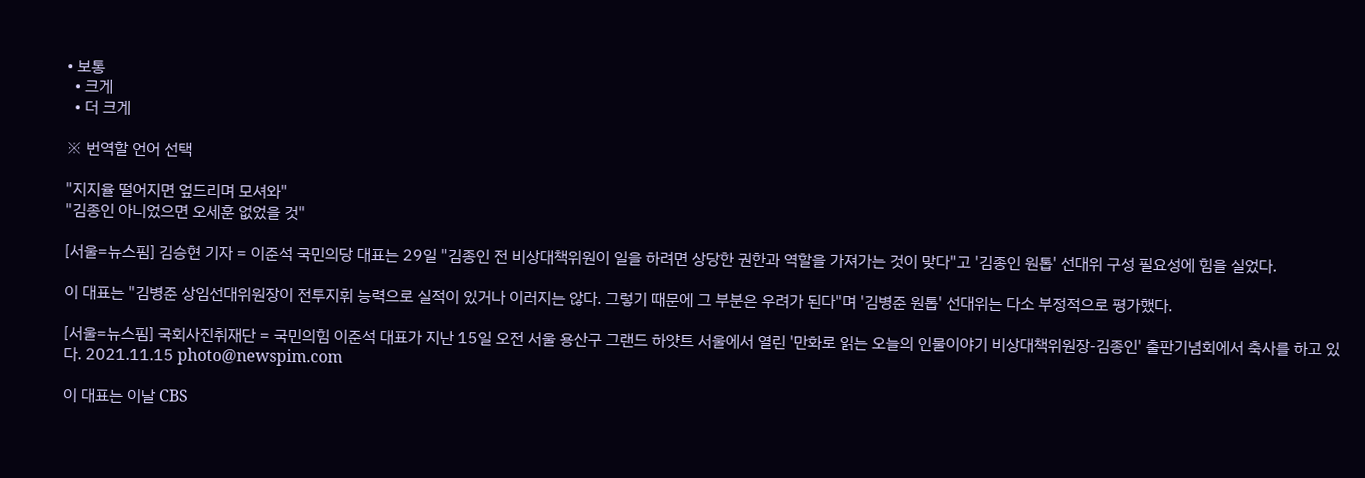• 보통
  • 크게
  • 더 크게

※ 번역할 언어 선택

"지지율 떨어지면 엎드리며 모셔와"
"김종인 아니었으면 오세훈 없었을 것"

[서울=뉴스핌] 김승현 기자 = 이준석 국민의당 대표는 29일 "김종인 전 비상대책위원이 일을 하려면 상당한 권한과 역할을 가져가는 것이 맞다"고 '김종인 원톱' 선대위 구성 필요성에 힘을 실었다.

이 대표는 "김병준 상임선대위원장이 전투지휘 능력으로 실적이 있거나 이러지는 않다. 그렇기 때문에 그 부분은 우려가 된다"며 '김병준 원톱' 선대위는 다소 부정적으로 평가했다.

[서울=뉴스핌] 국회사진취재단 = 국민의힘 이준석 대표가 지난 15일 오전 서울 용산구 그랜드 하얏트 서울에서 열린 '만화로 읽는 오늘의 인물이야기 비상대책위원장-김종인' 출판기념회에서 축사를 하고 있다. 2021.11.15 photo@newspim.com

이 대표는 이날 CBS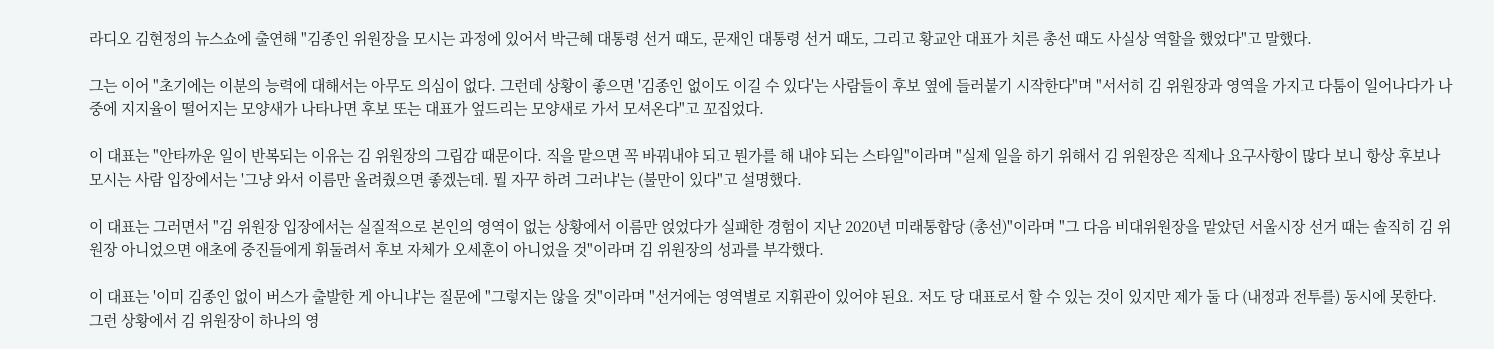라디오 김현정의 뉴스쇼에 출연해 "김종인 위원장을 모시는 과정에 있어서 박근혜 대통령 선거 때도, 문재인 대통령 선거 때도, 그리고 황교안 대표가 치른 총선 때도 사실상 역할을 했었다"고 말했다.

그는 이어 "초기에는 이분의 능력에 대해서는 아무도 의심이 없다. 그런데 상황이 좋으면 '김종인 없이도 이길 수 있다'는 사람들이 후보 옆에 들러붙기 시작한다"며 "서서히 김 위원장과 영역을 가지고 다툼이 일어나다가 나중에 지지율이 떨어지는 모양새가 나타나면 후보 또는 대표가 엎드리는 모양새로 가서 모셔온다"고 꼬집었다.

이 대표는 "안타까운 일이 반복되는 이유는 김 위원장의 그립감 때문이다. 직을 맡으면 꼭 바꿔내야 되고 뭔가를 해 내야 되는 스타일"이라며 "실제 일을 하기 위해서 김 위원장은 직제나 요구사항이 많다 보니 항상 후보나 모시는 사람 입장에서는 '그냥 와서 이름만 올려줬으면 좋겠는데. 뭘 자꾸 하려 그러냐'는 (불만이 있다"고 설명했다.

이 대표는 그러면서 "김 위원장 입장에서는 실질적으로 본인의 영역이 없는 상황에서 이름만 얹었다가 실패한 경험이 지난 2020년 미래통합당 (총선)"이라며 "그 다음 비대위원장을 맡았던 서울시장 선거 때는 솔직히 김 위원장 아니었으면 애초에 중진들에게 휘둘려서 후보 자체가 오세훈이 아니었을 것"이라며 김 위원장의 성과를 부각했다.

이 대표는 '이미 김종인 없이 버스가 출발한 게 아니냐'는 질문에 "그렇지는 않을 것"이라며 "선거에는 영역별로 지휘관이 있어야 된요. 저도 당 대표로서 할 수 있는 것이 있지만 제가 둘 다 (내정과 전투를) 동시에 못한다. 그런 상황에서 김 위원장이 하나의 영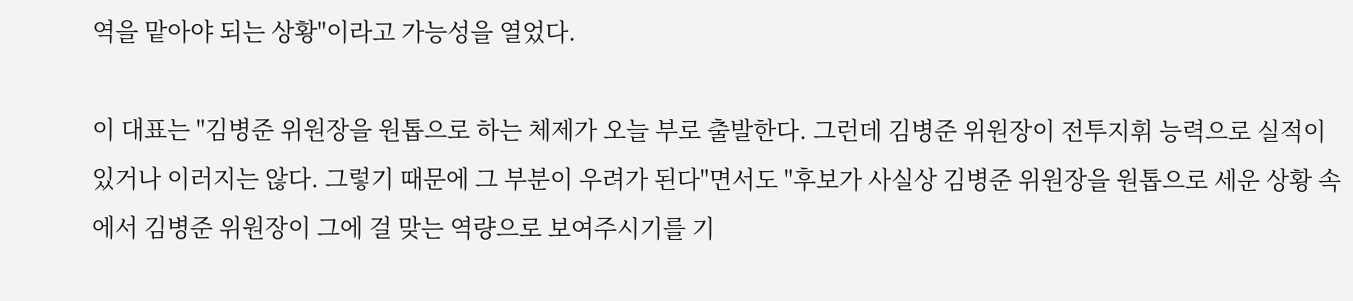역을 맡아야 되는 상황"이라고 가능성을 열었다.

이 대표는 "김병준 위원장을 원톱으로 하는 체제가 오늘 부로 출발한다. 그런데 김병준 위원장이 전투지휘 능력으로 실적이 있거나 이러지는 않다. 그렇기 때문에 그 부분이 우려가 된다"면서도 "후보가 사실상 김병준 위원장을 원톱으로 세운 상황 속에서 김병준 위원장이 그에 걸 맞는 역량으로 보여주시기를 기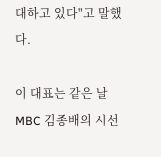대하고 있다"고 말했다.

이 대표는 같은 날 MBC 김종배의 시선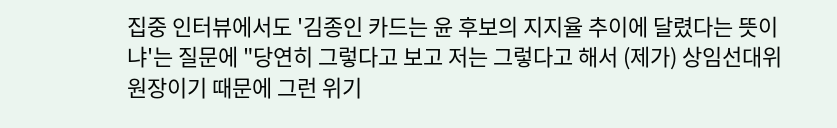집중 인터뷰에서도 '김종인 카드는 윤 후보의 지지율 추이에 달렸다는 뜻이냐'는 질문에 "당연히 그렇다고 보고 저는 그렇다고 해서 (제가) 상임선대위원장이기 때문에 그런 위기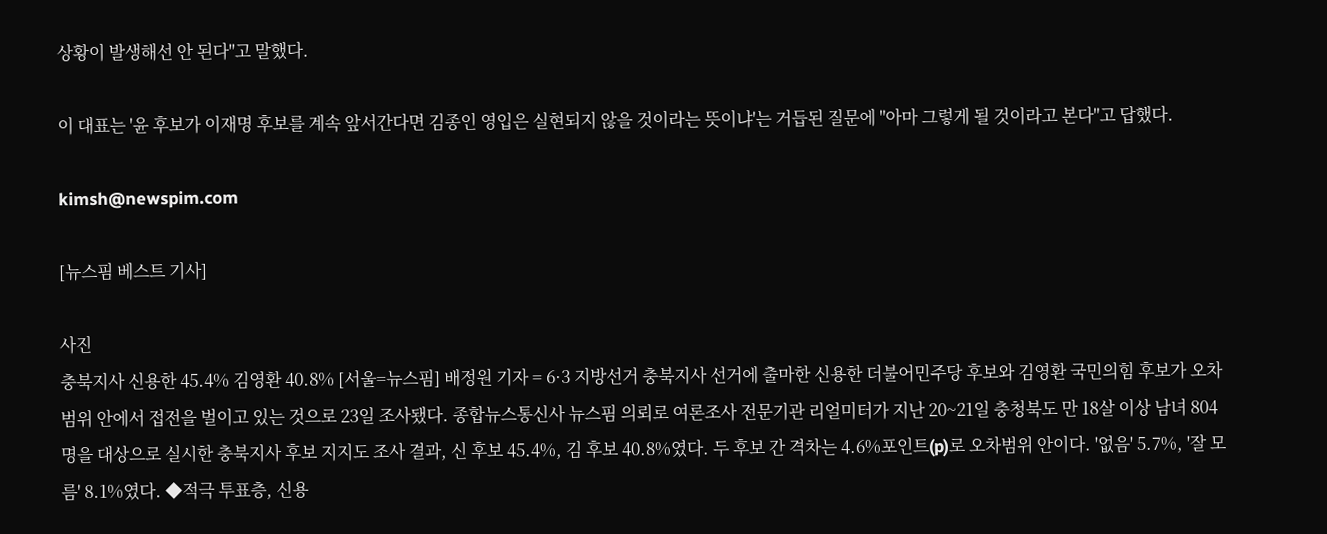상황이 발생해선 안 된다"고 말했다.

이 대표는 '윤 후보가 이재명 후보를 계속 앞서간다면 김종인 영입은 실현되지 않을 것이라는 뜻이냐'는 거듭된 질문에 "아마 그렇게 될 것이라고 본다"고 답했다.

kimsh@newspim.com

[뉴스핌 베스트 기사]

사진
충북지사 신용한 45.4% 김영환 40.8% [서울=뉴스핌] 배정원 기자 = 6·3 지방선거 충북지사 선거에 출마한 신용한 더불어민주당 후보와 김영환 국민의힘 후보가 오차범위 안에서 접전을 벌이고 있는 것으로 23일 조사됐다. 종합뉴스통신사 뉴스핌 의뢰로 여론조사 전문기관 리얼미터가 지난 20~21일 충청북도 만 18살 이상 남녀 804명을 대상으로 실시한 충북지사 후보 지지도 조사 결과, 신 후보 45.4%, 김 후보 40.8%였다. 두 후보 간 격차는 4.6%포인트(p)로 오차범위 안이다. '없음' 5.7%, '잘 모름' 8.1%였다. ◆적극 투표층, 신용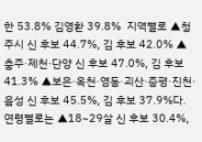한 53.8% 김영환 39.8%  지역별로 ▲청주시 신 후보 44.7%, 김 후보 42.0% ▲충주·제천·단양 신 후보 47.0%, 김 후보 41.3% ▲보은·옥천·영동·괴산·증평·진천·음성 신 후보 45.5%, 김 후보 37.9%다. 연령별로는 ▲18~29살 신 후보 30.4%,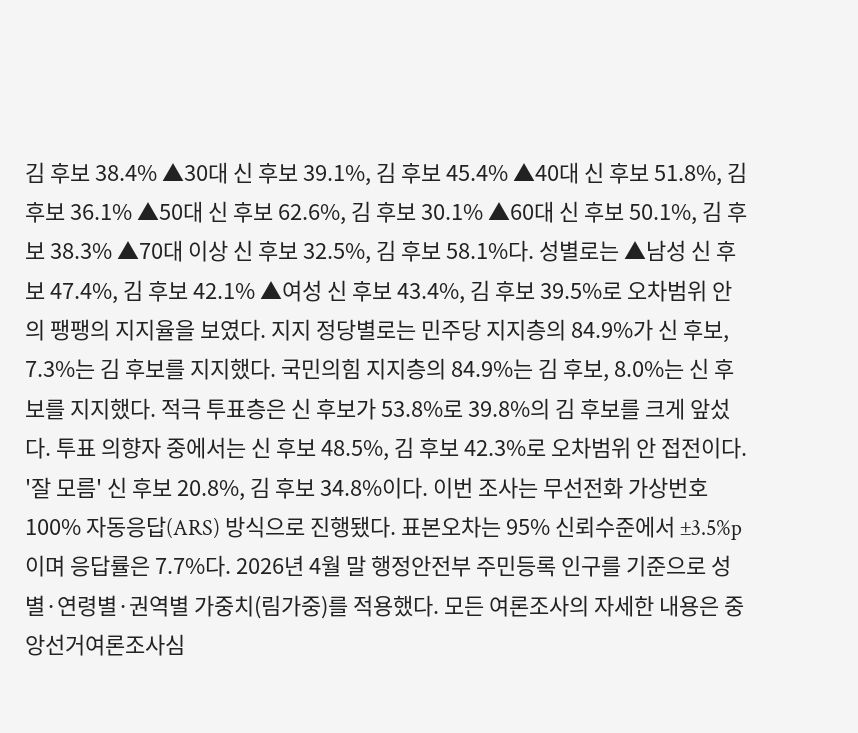김 후보 38.4% ▲30대 신 후보 39.1%, 김 후보 45.4% ▲40대 신 후보 51.8%, 김 후보 36.1% ▲50대 신 후보 62.6%, 김 후보 30.1% ▲60대 신 후보 50.1%, 김 후보 38.3% ▲70대 이상 신 후보 32.5%, 김 후보 58.1%다. 성별로는 ▲남성 신 후보 47.4%, 김 후보 42.1% ▲여성 신 후보 43.4%, 김 후보 39.5%로 오차범위 안의 팽팽의 지지율을 보였다. 지지 정당별로는 민주당 지지층의 84.9%가 신 후보, 7.3%는 김 후보를 지지했다. 국민의힘 지지층의 84.9%는 김 후보, 8.0%는 신 후보를 지지했다. 적극 투표층은 신 후보가 53.8%로 39.8%의 김 후보를 크게 앞섰다. 투표 의향자 중에서는 신 후보 48.5%, 김 후보 42.3%로 오차범위 안 접전이다. '잘 모름' 신 후보 20.8%, 김 후보 34.8%이다. 이번 조사는 무선전화 가상번호 100% 자동응답(ARS) 방식으로 진행됐다. 표본오차는 95% 신뢰수준에서 ±3.5%p이며 응답률은 7.7%다. 2026년 4월 말 행정안전부 주민등록 인구를 기준으로 성별·연령별·권역별 가중치(림가중)를 적용했다. 모든 여론조사의 자세한 내용은 중앙선거여론조사심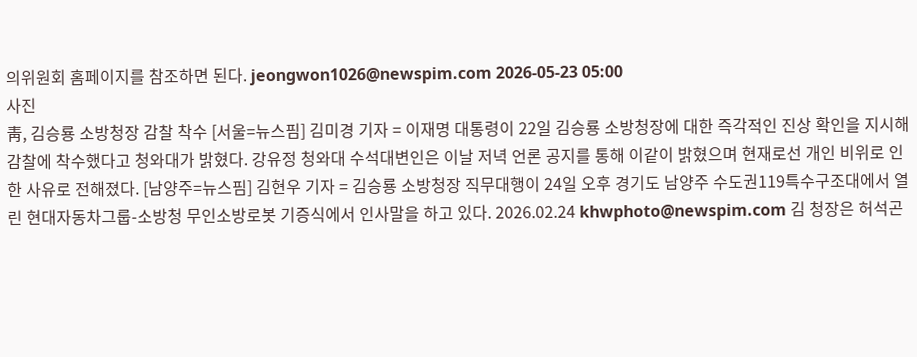의위원회 홈페이지를 참조하면 된다. jeongwon1026@newspim.com 2026-05-23 05:00
사진
靑, 김승룡 소방청장 감찰 착수 [서울=뉴스핌] 김미경 기자 = 이재명 대통령이 22일 김승룡 소방청장에 대한 즉각적인 진상 확인을 지시해 감찰에 착수했다고 청와대가 밝혔다. 강유정 청와대 수석대변인은 이날 저녁 언론 공지를 통해 이같이 밝혔으며 현재로선 개인 비위로 인한 사유로 전해졌다. [남양주=뉴스핌] 김현우 기자 = 김승룡 소방청장 직무대행이 24일 오후 경기도 남양주 수도권119특수구조대에서 열린 현대자동차그룹-소방청 무인소방로봇 기증식에서 인사말을 하고 있다. 2026.02.24 khwphoto@newspim.com 김 청장은 허석곤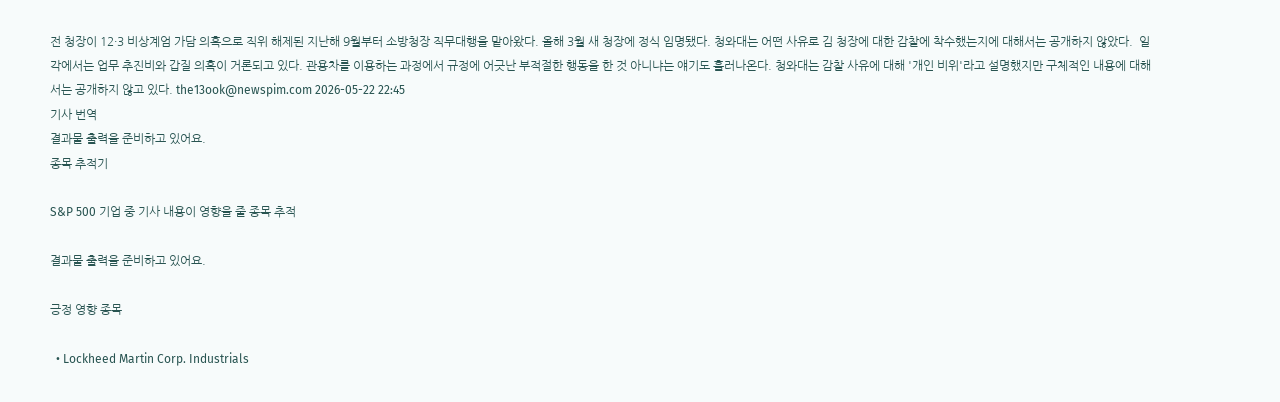전 청장이 12·3 비상계엄 가담 의혹으로 직위 해제된 지난해 9월부터 소방청장 직무대행을 맡아왔다. 올해 3월 새 청장에 정식 임명됐다. 청와대는 어떤 사유로 김 청장에 대한 감찰에 착수했는지에 대해서는 공개하지 않았다.  일각에서는 업무 추진비와 갑질 의혹이 거론되고 있다. 관용차를 이용하는 과정에서 규정에 어긋난 부적절한 행동을 한 것 아니냐는 얘기도 흘러나온다. 청와대는 감찰 사유에 대해 '개인 비위'라고 설명했지만 구체적인 내용에 대해서는 공개하지 않고 있다. the13ook@newspim.com 2026-05-22 22:45
기사 번역
결과물 출력을 준비하고 있어요.
종목 추적기

S&P 500 기업 중 기사 내용이 영향을 줄 종목 추적

결과물 출력을 준비하고 있어요.

긍정 영향 종목

  • Lockheed Martin Corp. Industrials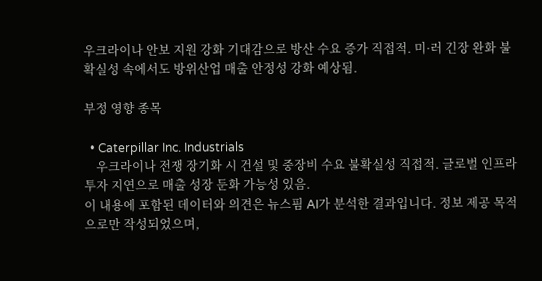우크라이나 안보 지원 강화 기대감으로 방산 수요 증가 직접적. 미·러 긴장 완화 불확실성 속에서도 방위산업 매출 안정성 강화 예상됨.

부정 영향 종목

  • Caterpillar Inc. Industrials
    우크라이나 전쟁 장기화 시 건설 및 중장비 수요 불확실성 직접적. 글로벌 인프라 투자 지연으로 매출 성장 둔화 가능성 있음.
이 내용에 포함된 데이터와 의견은 뉴스핌 AI가 분석한 결과입니다. 정보 제공 목적으로만 작성되었으며,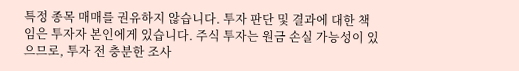특정 종목 매매를 권유하지 않습니다. 투자 판단 및 결과에 대한 책임은 투자자 본인에게 있습니다. 주식 투자는 원금 손실 가능성이 있으므로, 투자 전 충분한 조사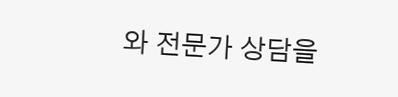와 전문가 상담을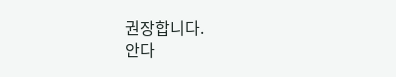권장합니다.
안다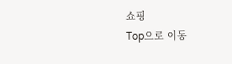쇼핑
Top으로 이동